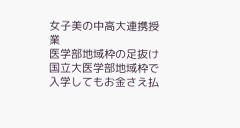女子美の中高大連携授業
医学部地域枠の足抜け
国立大医学部地域枠で入学してもお金さえ払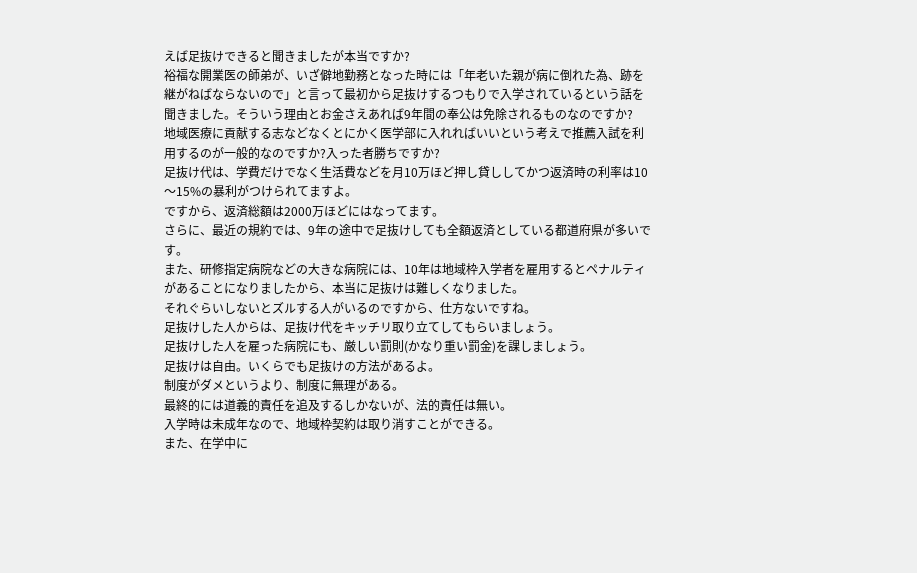えば足抜けできると聞きましたが本当ですか?
裕福な開業医の師弟が、いざ僻地勤務となった時には「年老いた親が病に倒れた為、跡を継がねばならないので」と言って最初から足抜けするつもりで入学されているという話を聞きました。そういう理由とお金さえあれば9年間の奉公は免除されるものなのですか?
地域医療に貢献する志などなくとにかく医学部に入れればいいという考えで推薦入試を利用するのが一般的なのですか?入った者勝ちですか?
足抜け代は、学費だけでなく生活費などを月10万ほど押し貸ししてかつ返済時の利率は10〜15%の暴利がつけられてますよ。
ですから、返済総額は2000万ほどにはなってます。
さらに、最近の規約では、9年の途中で足抜けしても全額返済としている都道府県が多いです。
また、研修指定病院などの大きな病院には、10年は地域枠入学者を雇用するとペナルティがあることになりましたから、本当に足抜けは難しくなりました。
それぐらいしないとズルする人がいるのですから、仕方ないですね。
足抜けした人からは、足抜け代をキッチリ取り立てしてもらいましょう。
足抜けした人を雇った病院にも、厳しい罰則(かなり重い罰金)を課しましょう。
足抜けは自由。いくらでも足抜けの方法があるよ。
制度がダメというより、制度に無理がある。
最終的には道義的責任を追及するしかないが、法的責任は無い。
入学時は未成年なので、地域枠契約は取り消すことができる。
また、在学中に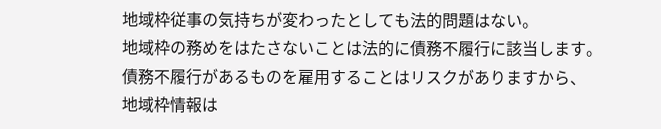地域枠従事の気持ちが変わったとしても法的問題はない。
地域枠の務めをはたさないことは法的に債務不履行に該当します。
債務不履行があるものを雇用することはリスクがありますから、
地域枠情報は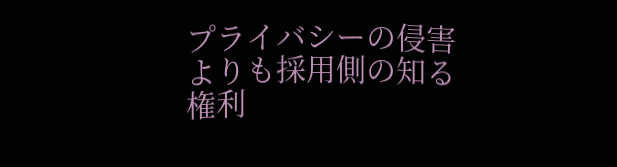プライバシーの侵害よりも採用側の知る権利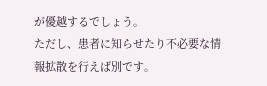が優越するでしょう。
ただし、患者に知らせたり不必要な情報拡散を行えば別です。